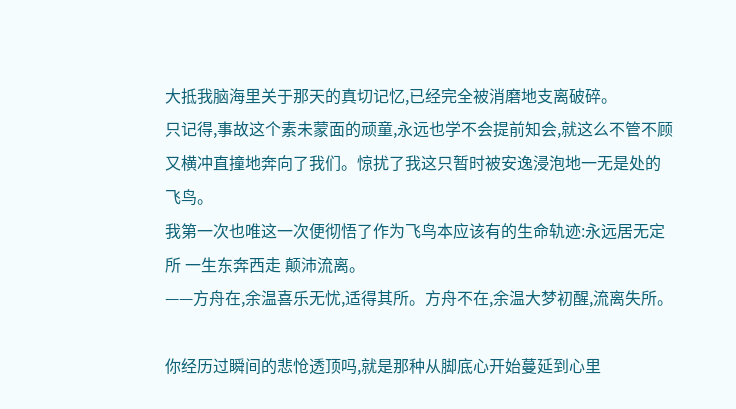大抵我脑海里关于那天的真切记忆,已经完全被消磨地支离破碎。
只记得,事故这个素未蒙面的顽童,永远也学不会提前知会,就这么不管不顾又横冲直撞地奔向了我们。惊扰了我这只暂时被安逸浸泡地一无是处的飞鸟。
我第一次也唯这一次便彻悟了作为飞鸟本应该有的生命轨迹:永远居无定所 一生东奔西走 颠沛流离。
——方舟在,余温喜乐无忧,适得其所。方舟不在,余温大梦初醒,流离失所。

你经历过瞬间的悲怆透顶吗,就是那种从脚底心开始蔓延到心里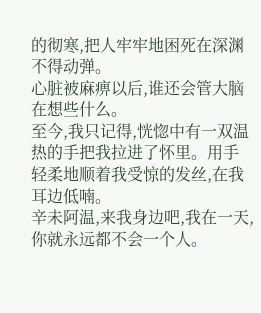的彻寒,把人牢牢地困死在深渊不得动弹。
心脏被麻痹以后,谁还会管大脑在想些什么。
至今,我只记得,恍惚中有一双温热的手把我拉进了怀里。用手轻柔地顺着我受惊的发丝,在我耳边低喃。
辛未阿温,来我身边吧,我在一天,你就永远都不会一个人。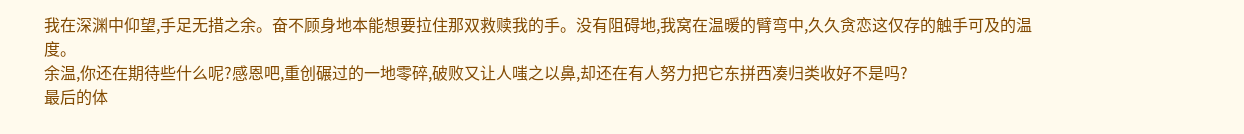我在深渊中仰望,手足无措之余。奋不顾身地本能想要拉住那双救赎我的手。没有阻碍地,我窝在温暖的臂弯中,久久贪恋这仅存的触手可及的温度。
余温,你还在期待些什么呢?感恩吧,重创碾过的一地零碎,破败又让人嗤之以鼻,却还在有人努力把它东拼西凑归类收好不是吗?
最后的体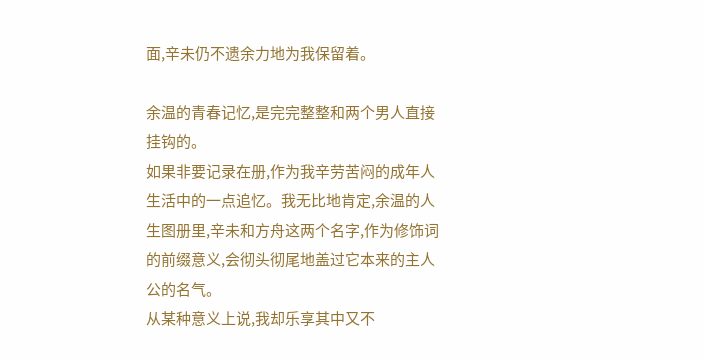面,辛未仍不遗余力地为我保留着。

余温的青春记忆,是完完整整和两个男人直接挂钩的。
如果非要记录在册,作为我辛劳苦闷的成年人生活中的一点追忆。我无比地肯定,余温的人生图册里,辛未和方舟这两个名字,作为修饰词的前缀意义,会彻头彻尾地盖过它本来的主人公的名气。
从某种意义上说,我却乐享其中又不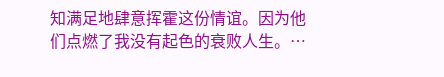知满足地肆意挥霍这份情谊。因为他们点燃了我没有起色的衰败人生。…